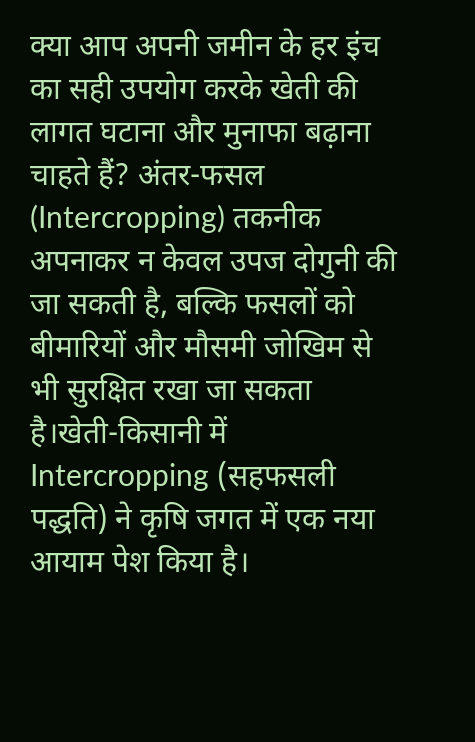क्या आप अपनी जमीन के हर इंच का सही उपयोग करके खेती की लागत घटाना और मुनाफा बढ़ाना चाहते हैं? अंतर-फसल (Intercropping) तकनीक अपनाकर न केवल उपज दोगुनी की जा सकती है, बल्कि फसलों को बीमारियों और मौसमी जोखिम से भी सुरक्षित रखा जा सकता है।खेती-किसानी में Intercropping (सहफसली पद्धति) ने कृषि जगत में एक नया आयाम पेश किया है।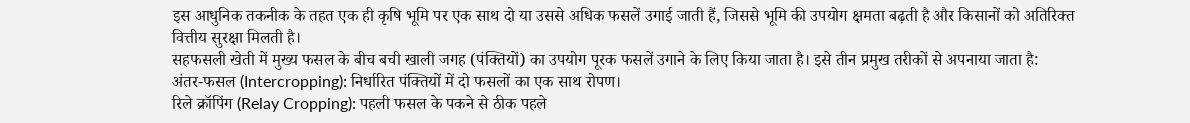इस आधुनिक तकनीक के तहत एक ही कृषि भूमि पर एक साथ दो या उससे अधिक फसलें उगाई जाती हैं, जिससे भूमि की उपयोग क्षमता बढ़ती है और किसानों को अतिरिक्त वित्तीय सुरक्षा मिलती है।
सहफसली खेती में मुख्य फसल के बीच बची खाली जगह (पंक्तियों) का उपयोग पूरक फसलें उगाने के लिए किया जाता है। इसे तीन प्रमुख तरीकों से अपनाया जाता है:
अंतर-फसल (Intercropping): निर्धारित पंक्तियों में दो फसलों का एक साथ रोपण।
रिले क्रॉपिंग (Relay Cropping): पहली फसल के पकने से ठीक पहले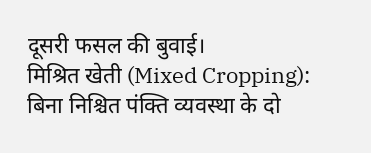दूसरी फसल की बुवाई।
मिश्रित खेती (Mixed Cropping): बिना निश्चित पंक्ति व्यवस्था के दो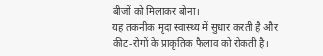बीजों को मिलाकर बोना।
यह तकनीक मृदा स्वास्थ्य में सुधार करती है और कीट-रोगों के प्राकृतिक फैलाव को रोकती है।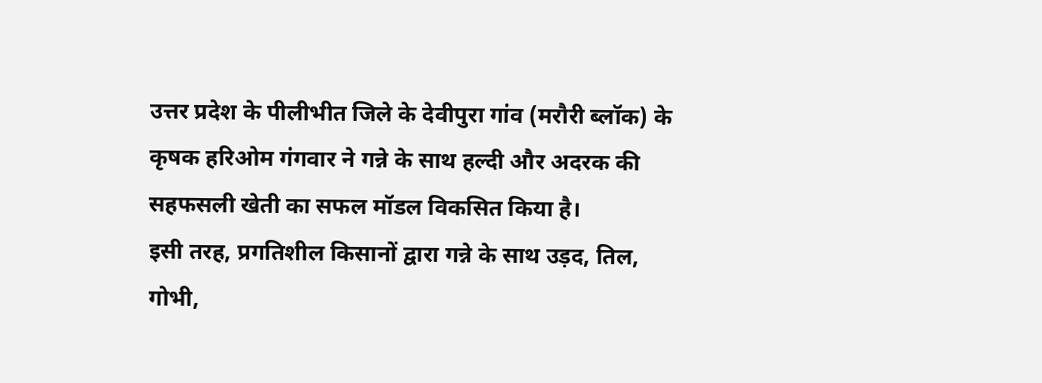उत्तर प्रदेश के पीलीभीत जिले के देवीपुरा गांव (मरौरी ब्लॉक) के कृषक हरिओम गंगवार ने गन्ने के साथ हल्दी और अदरक की सहफसली खेती का सफल मॉडल विकसित किया है।
इसी तरह, प्रगतिशील किसानों द्वारा गन्ने के साथ उड़द, तिल, गोभी,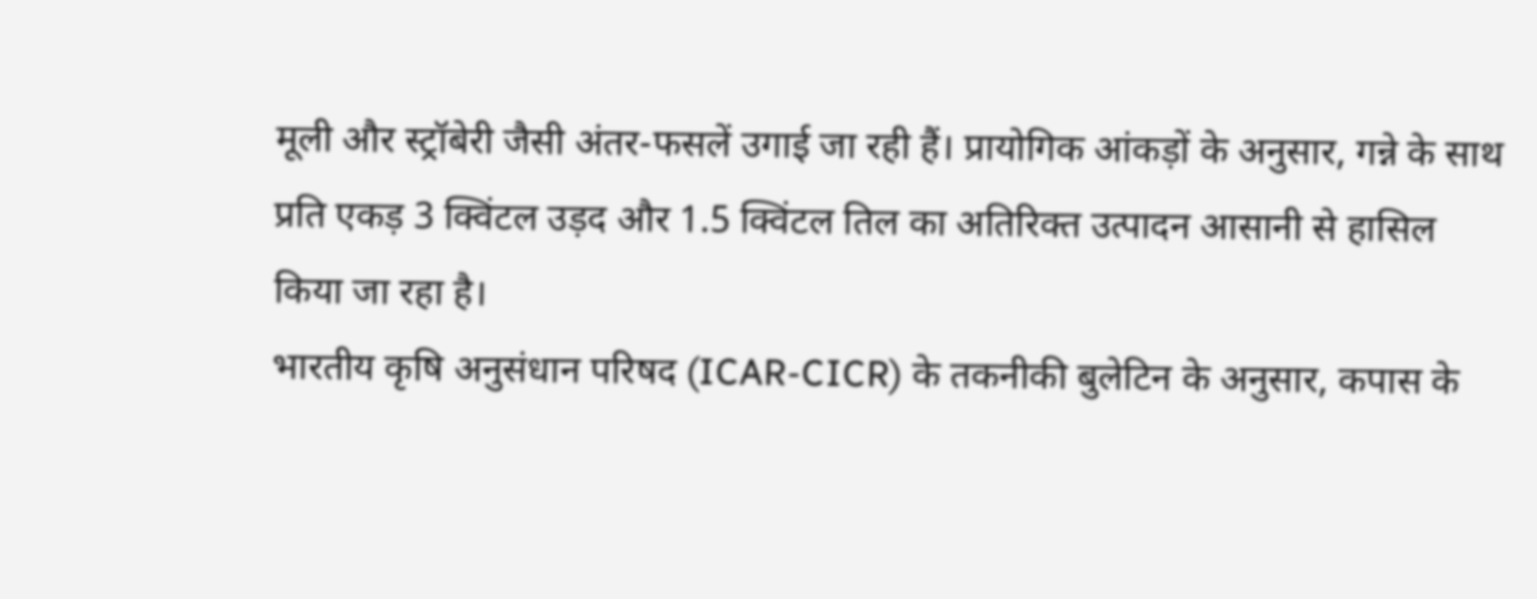मूली और स्ट्रॉबेरी जैसी अंतर-फसलें उगाई जा रही हैं। प्रायोगिक आंकड़ों के अनुसार, गन्ने के साथ प्रति एकड़ 3 क्विंटल उड़द और 1.5 क्विंटल तिल का अतिरिक्त उत्पादन आसानी से हासिल किया जा रहा है।
भारतीय कृषि अनुसंधान परिषद (ICAR-CICR) के तकनीकी बुलेटिन के अनुसार, कपास के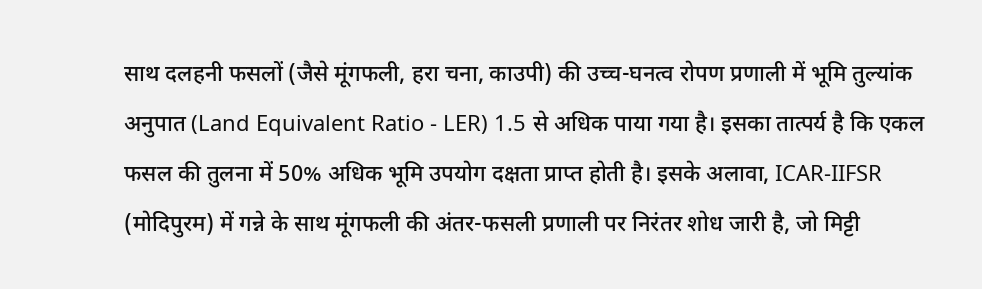साथ दलहनी फसलों (जैसे मूंगफली, हरा चना, काउपी) की उच्च-घनत्व रोपण प्रणाली में भूमि तुल्यांक अनुपात (Land Equivalent Ratio - LER) 1.5 से अधिक पाया गया है। इसका तात्पर्य है कि एकल फसल की तुलना में 50% अधिक भूमि उपयोग दक्षता प्राप्त होती है। इसके अलावा, ICAR-IIFSR (मोदिपुरम) में गन्ने के साथ मूंगफली की अंतर-फसली प्रणाली पर निरंतर शोध जारी है, जो मिट्टी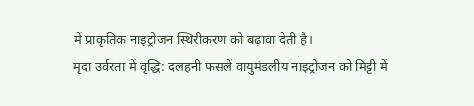में प्राकृतिक नाइट्रोजन स्थिरीकरण को बढ़ावा देती है।
मृदा उर्वरता में वृद्धि: दलहनी फसलें वायुमंडलीय नाइट्रोजन को मिट्टी में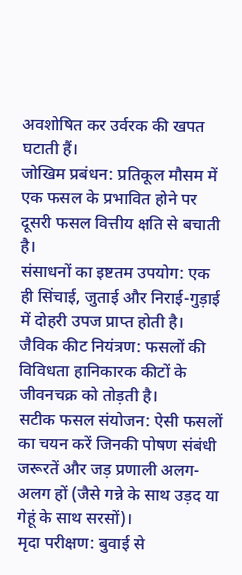अवशोषित कर उर्वरक की खपत घटाती हैं।
जोखिम प्रबंधन: प्रतिकूल मौसम में एक फसल के प्रभावित होने पर दूसरी फसल वित्तीय क्षति से बचाती है।
संसाधनों का इष्टतम उपयोग: एक ही सिंचाई, जुताई और निराई-गुड़ाई में दोहरी उपज प्राप्त होती है।
जैविक कीट नियंत्रण: फसलों की विविधता हानिकारक कीटों के जीवनचक्र को तोड़ती है।
सटीक फसल संयोजन: ऐसी फसलों का चयन करें जिनकी पोषण संबंधी जरूरतें और जड़ प्रणाली अलग-अलग हों (जैसे गन्ने के साथ उड़द या गेहूं के साथ सरसों)।
मृदा परीक्षण: बुवाई से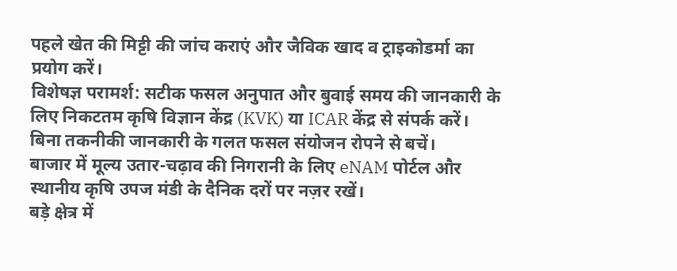पहले खेत की मिट्टी की जांच कराएं और जैविक खाद व ट्राइकोडर्मा का प्रयोग करें।
विशेषज्ञ परामर्श: सटीक फसल अनुपात और बुवाई समय की जानकारी के लिए निकटतम कृषि विज्ञान केंद्र (KVK) या ICAR केंद्र से संपर्क करें।
बिना तकनीकी जानकारी के गलत फसल संयोजन रोपने से बचें।
बाजार में मूल्य उतार-चढ़ाव की निगरानी के लिए eNAM पोर्टल और स्थानीय कृषि उपज मंडी के दैनिक दरों पर नज़र रखें।
बड़े क्षेत्र में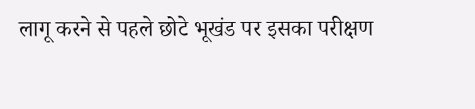लागू करने से पहले छोटे भूखंड पर इसका परीक्षण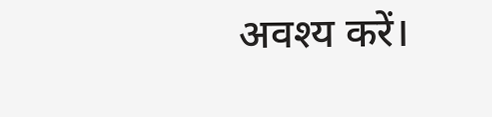अवश्य करें।